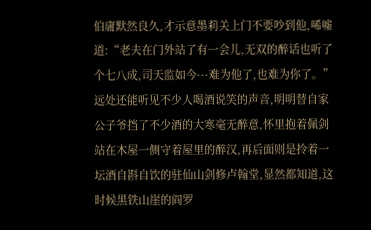伯庸默然良久,才示意墨莉关上门不要吵到他,唏嘘道:“老夫在门外站了有一会儿,无双的醉话也听了个七八成,司天监如今···难为他了,也难为你了。”
远处还能听见不少人喝酒说笑的声音,明明替自家公子爷挡了不少酒的大寒毫无醉意,怀里抱着佩剑站在木屋一侧守着屋里的醉汉,再后面则是拎着一坛酒自斟自饮的驻仙山剑修卢翰堂,显然都知道,这时候黑铁山崖的阎罗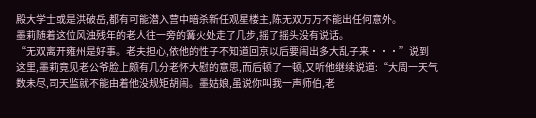殿大学士或是洪破岳,都有可能潜入营中暗杀新任观星楼主,陈无双万万不能出任何意外。
墨莉随着这位风浊残年的老人往一旁的篝火处走了几步,摇了摇头没有说话。
“无双离开雍州是好事。老夫担心,依他的性子不知道回京以后要闹出多大乱子来···”说到这里,墨莉竟见老公爷脸上颇有几分老怀大慰的意思,而后顿了一顿,又听他继续说道:“大周一天气数未尽,司天监就不能由着他没规矩胡闹。墨姑娘,虽说你叫我一声师伯,老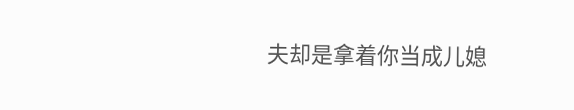夫却是拿着你当成儿媳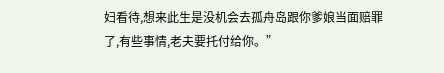妇看待,想来此生是没机会去孤舟岛跟你爹娘当面赔罪了,有些事情,老夫要托付给你。”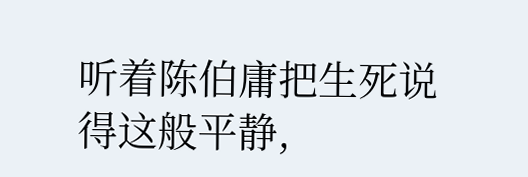听着陈伯庸把生死说得这般平静,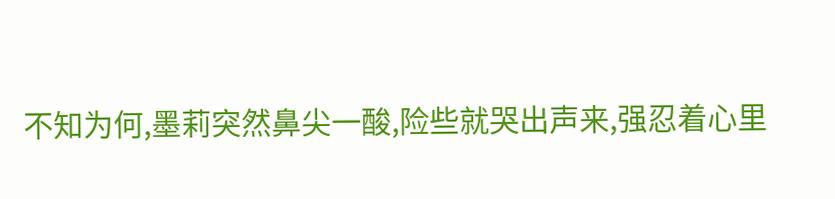不知为何,墨莉突然鼻尖一酸,险些就哭出声来,强忍着心里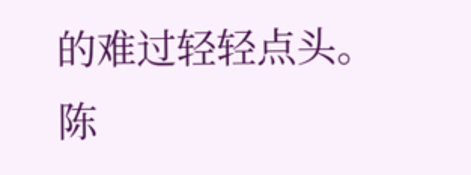的难过轻轻点头。
陈